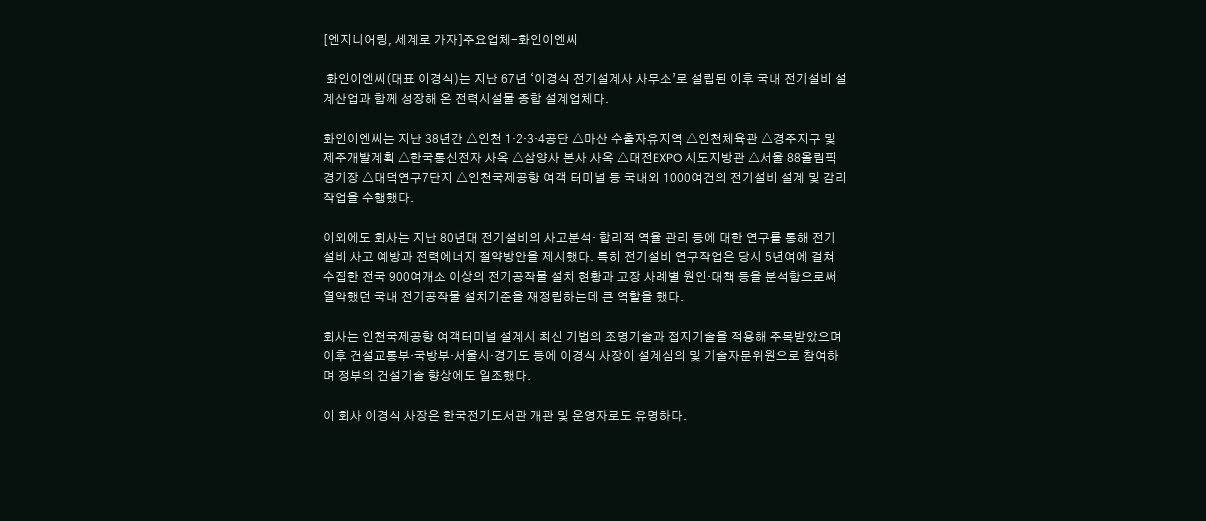[엔지니어링, 세계로 가자]주요업체-화인이엔씨

 화인이엔씨(대표 이경식)는 지난 67년 ‘이경식 전기설계사 사무소’로 설립된 이후 국내 전기설비 설계산업과 함께 성장해 온 전력시설물 종합 설계업체다.

화인이엔씨는 지난 38년간 △인천 1·2·3·4공단 △마산 수출자유지역 △인천체육관 △경주지구 및 제주개발계획 △한국통신전자 사옥 △삼양사 본사 사옥 △대전EXPO 시도지방관 △서울 88올림픽경기장 △대덕연구7단지 △인천국제공항 여객 터미널 등 국내외 1000여건의 전기설비 설계 및 감리작업을 수행했다.

이외에도 회사는 지난 80년대 전기설비의 사고분석· 합리적 역율 관리 등에 대한 연구를 통해 전기설비 사고 예방과 전력에너지 절약방안을 제시했다. 특히 전기설비 연구작업은 당시 5년여에 걸쳐 수집한 전국 900여개소 이상의 전기공작물 설치 현황과 고장 사례별 원인·대책 등을 분석함으로써 열악했던 국내 전기공작물 설치기준을 재정립하는데 큰 역할을 했다.

회사는 인천국제공항 여객터미널 설계시 최신 기법의 조명기술과 접지기술을 적용해 주목받았으며 이후 건설교통부·국방부·서울시·경기도 등에 이경식 사장이 설계심의 및 기술자문위원으로 참여하며 정부의 건설기술 향상에도 일조했다.

이 회사 이경식 사장은 한국전기도서관 개관 및 운영자로도 유명하다.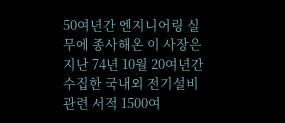50여년간 엔지니어링 실무에 종사해온 이 사장은 지난 74년 10월 20여년간 수집한 국내외 전기설비 관련 서적 1500여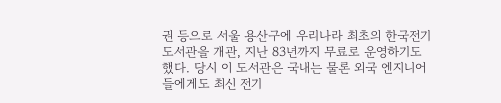권 등으로 서울 용산구에 우리나라 최초의 한국전기도서관을 개관, 지난 83년까지 무료로 운영하기도 했다. 당시 이 도서관은 국내는 물론 외국 엔지니어들에게도 최신 전기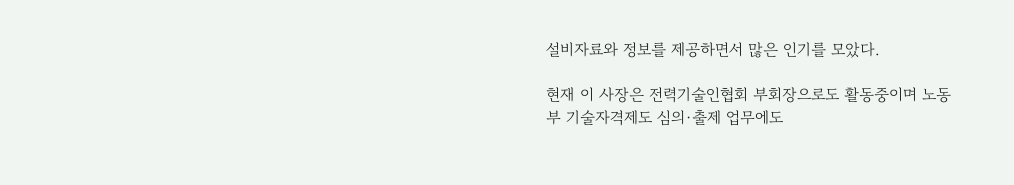설비자료와 정보를 제공하면서 많은 인기를 모았다.

현재 이 사장은 전력기술인협회 부회장으로도 활동중이며 노동부 기술자격제도 심의·출제 업무에도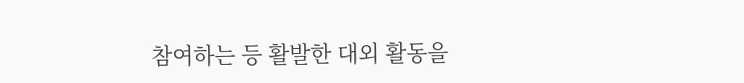참여하는 등 활발한 대외 활동을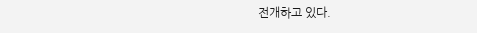전개하고 있다.